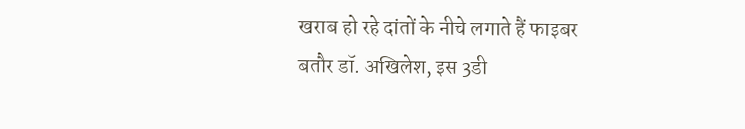खराब हो रहे दांतों के नीचे लगाते हैं फाइबर
बतौर डॉ. अखिलेश, इस 3डी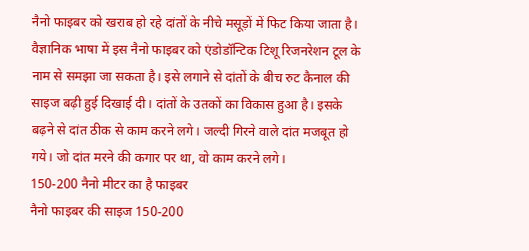नैनो फाइबर को खराब हो रहे दांतों के नीचे मसूड़ों में फिट किया जाता है। वैज्ञानिक भाषा में इस नैनो फाइबर को एंडोडॉन्टिक टिशू रिजनरेशन टूल के नाम से समझा जा सकता है। इसे लगाने से दांतों के बीच रुट कैनाल की साइज बढ़ी हुई दिखाई दी। दांतों के उतकों का विकास हुआ है। इसके बढ़ने से दांत ठीक से काम करने लगे। जल्दी गिरने वाले दांत मजबूत हो गये। जो दांत मरने की कगार पर था, वो काम करने लगे।
150-200 नैनो मीटर का है फाइबर
नैनो फाइबर की साइज 150-200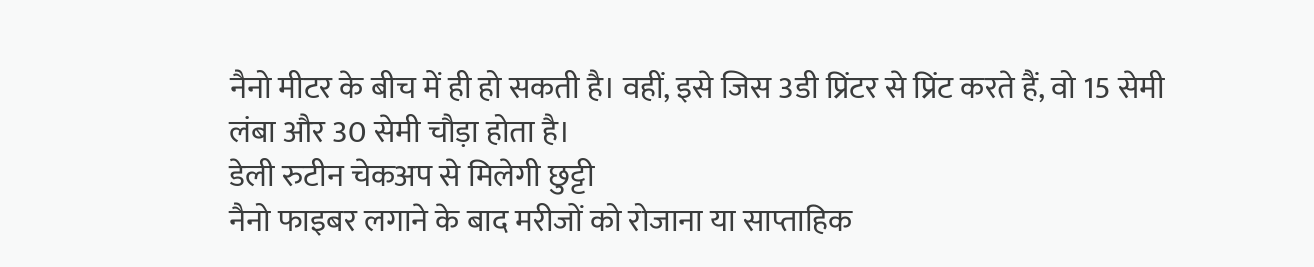नैनो मीटर के बीच में ही हो सकती है। वहीं, इसे जिस 3डी प्रिंटर से प्रिंट करते हैं, वो 15 सेमी लंबा और 30 सेमी चौड़ा होता है।
डेली रुटीन चेकअप से मिलेगी छुट्टी
नैनो फाइबर लगाने के बाद मरीजों को रोजाना या साप्ताहिक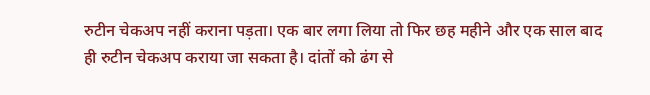रुटीन चेकअप नहीं कराना पड़ता। एक बार लगा लिया तो फिर छह महीने और एक साल बाद ही रुटीन चेकअप कराया जा सकता है। दांतों को ढंग से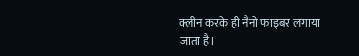क्लीन करके ही नैनो फाइबर लगाया जाता है।